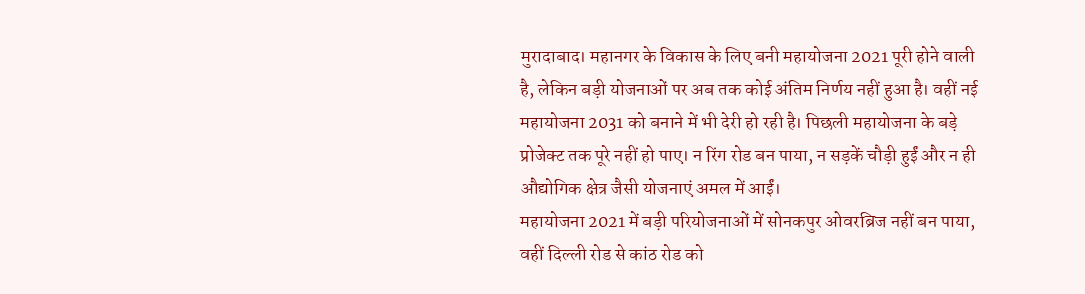मुरादाबाद। महानगर के विकास के लिए बनी महायोजना 2021 पूरी होने वाली है, लेकिन बड़ी योजनाओं पर अब तक कोई अंतिम निर्णय नहीं हुआ है। वहीं नई महायोजना 2031 को बनाने में भी देरी हो रही है। पिछली महायोजना के बड़े प्रोजेक्ट तक पूरे नहीं हो पाए। न रिंग रोड बन पाया, न सड़कें चौड़ी हुईं और न ही औद्योगिक क्षेत्र जैसी योजनाएं अमल में आईं।
महायोजना 2021 में बड़ी परियोजनाओं में सोनकपुर ओवरब्रिज नहीं बन पाया, वहीं दिल्ली रोड से कांठ रोड को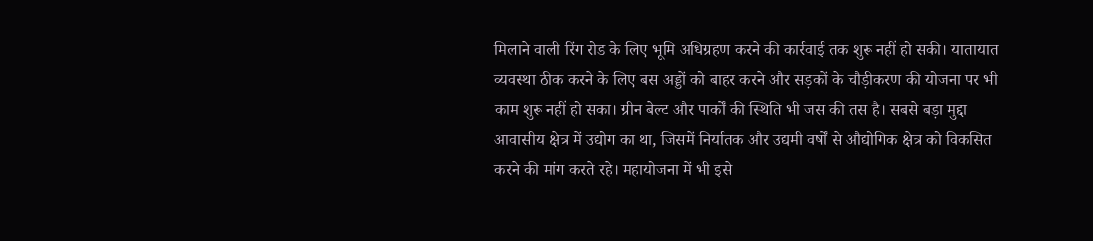मिलाने वाली रिंग रोड के लिए भूमि अधिग्रहण करने की कार्रवाई तक शुरू नहीं हो सकी। यातायात व्यवस्था ठीक करने के लिए बस अड्डों को बाहर करने और सड़कों के चौड़ीकरण की योजना पर भी काम शुरू नहीं हो सका। ग्रीन बेल्ट और पार्कों की स्थिति भी जस की तस है। सबसे बड़ा मुद्दा आवासीय क्षेत्र में उद्योग का था, जिसमें निर्यातक और उद्यमी वर्षों से औद्योगिक क्षेत्र को विकसित करने की मांग करते रहे। महायोजना में भी इसे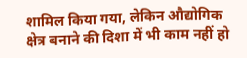शामिल किया गया, लेकिन औद्योगिक क्षेत्र बनाने की दिशा में भी काम नहीं हो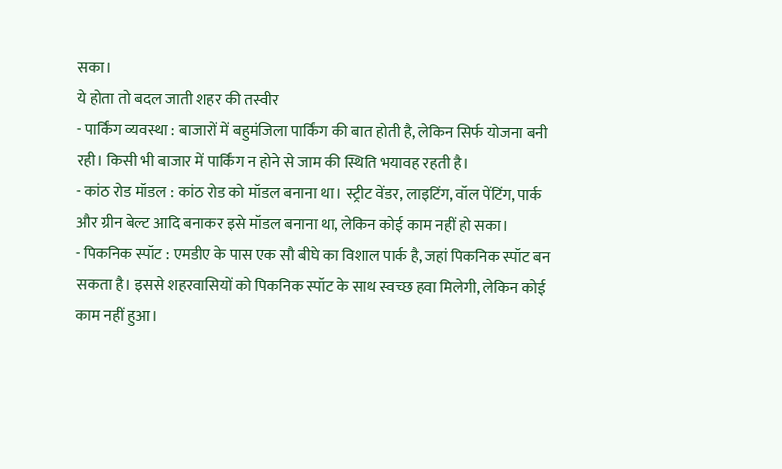सका।
ये होता तो बदल जाती शहर की तस्वीर
- पार्किंग व्यवस्था : बाजारों में बहुमंजिला पार्किंग की बात होती है, लेकिन सिर्फ योजना बनी रही। किसी भी बाजार में पार्किंग न होने से जाम की स्थिति भयावह रहती है।
- कांठ रोड मॉडल : कांठ रोड को मॉडल बनाना था। स्ट्रीट वेंडर, लाइटिंग, वॉल पेंटिंग, पार्क और ग्रीन बेल्ट आदि बनाकर इसे मॉडल बनाना था, लेकिन कोई काम नहीं हो सका।
- पिकनिक स्पॉट : एमडीए के पास एक सौ बीघे का विशाल पार्क है, जहां पिकनिक स्पॉट बन सकता है। इससे शहरवासियों को पिकनिक स्पॉट के साथ स्वच्छ हवा मिलेगी, लेकिन कोई काम नहीं हुआ।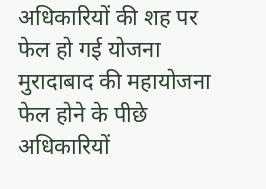अधिकारियों की शह पर फेल हो गई योजना
मुरादाबाद की महायोजना फेल होने के पीछे अधिकारियों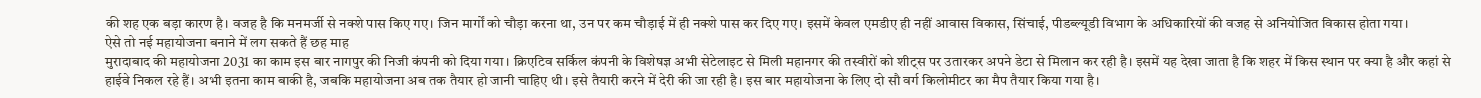की शह एक बड़ा कारण है। वजह है कि मनमर्जी से नक्शे पास किए गए। जिन मार्गों को चौड़ा करना था, उन पर कम चौड़ाई में ही नक्शे पास कर दिए गए। इसमें केवल एमडीए ही नहीं आवास विकास, सिंचाई, पीडब्ल्यूडी विभाग के अधिकारियों की वजह से अनियोजित विकास होता गया।
ऐसे तो नई महायोजना बनाने में लग सकते हैं छह माह
मुरादाबाद की महायोजना 2031 का काम इस बार नागपुर की निजी कंपनी को दिया गया। क्रिएटिव सर्किल कंपनी के विशेषज्ञ अभी सेटेलाइट से मिली महानगर की तस्वीरों को शीट्स पर उतारकर अपने डेटा से मिलान कर रही है। इसमें यह देखा जाता है कि शहर में किस स्थान पर क्या है और कहां से हाईवे निकल रहे हैं। अभी इतना काम बाकी है, जबकि महायोजना अब तक तैयार हो जानी चाहिए थी। इसे तैयारी करने में देरी की जा रही है। इस बार महायोजना के लिए दो सौ वर्ग किलोमीटर का मैप तैयार किया गया है।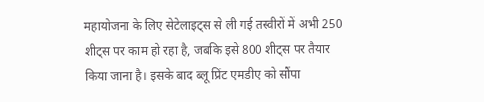महायोजना के लिए सेटेलाइट्स से ली गई तस्वीरों में अभी 250 शीट्स पर काम हो रहा है, जबकि इसे 800 शीट्स पर तैयार किया जाना है। इसके बाद ब्लू प्रिंट एमडीए को सौंपा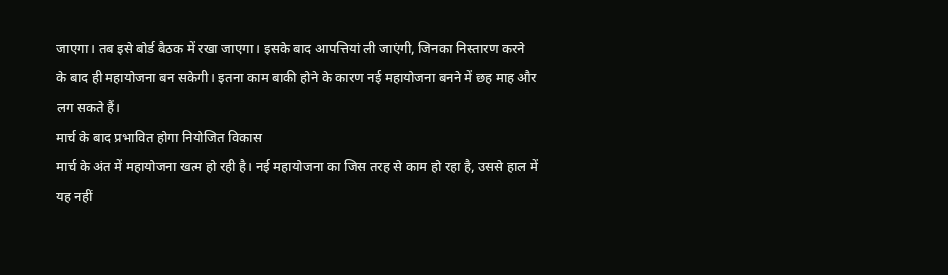जाएगा। तब इसे बोर्ड बैठक में रखा जाएगा। इसके बाद आपत्तियां ली जाएंगी, जिनका निस्तारण करने के बाद ही महायोजना बन सकेगी। इतना काम बाकी होने के कारण नई महायोजना बनने में छह माह और लग सकते हैं।
मार्च के बाद प्रभावित होगा नियोजित विकास
मार्च के अंत में महायोजना खत्म हो रही है। नई महायोजना का जिस तरह से काम हो रहा है, उससे हाल में यह नहीं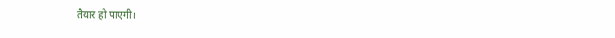तैयार हो पाएगी।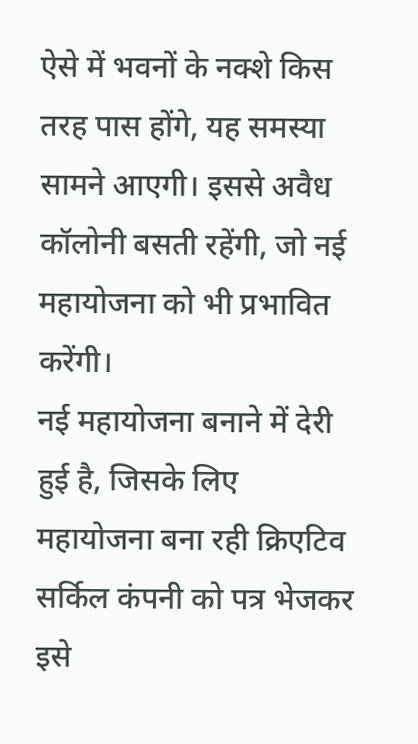ऐसे में भवनों के नक्शे किस तरह पास होंगे, यह समस्या सामने आएगी। इससे अवैध कॉलोनी बसती रहेंगी, जो नई महायोजना को भी प्रभावित करेंगी।
नई महायोजना बनाने में देरी हुई है, जिसके लिए महायोजना बना रही क्रिएटिव सर्किल कंपनी को पत्र भेजकर इसे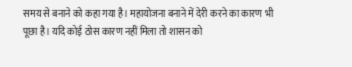समय से बनाने को कहा गया है। महायोजना बनाने में देरी करने का कारण भी पूछा है। यदि कोई ठोस कारण नहीं मिला तो शासन को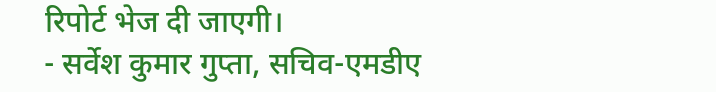रिपोर्ट भेज दी जाएगी।
- सर्वेश कुमार गुप्ता, सचिव-एमडीए